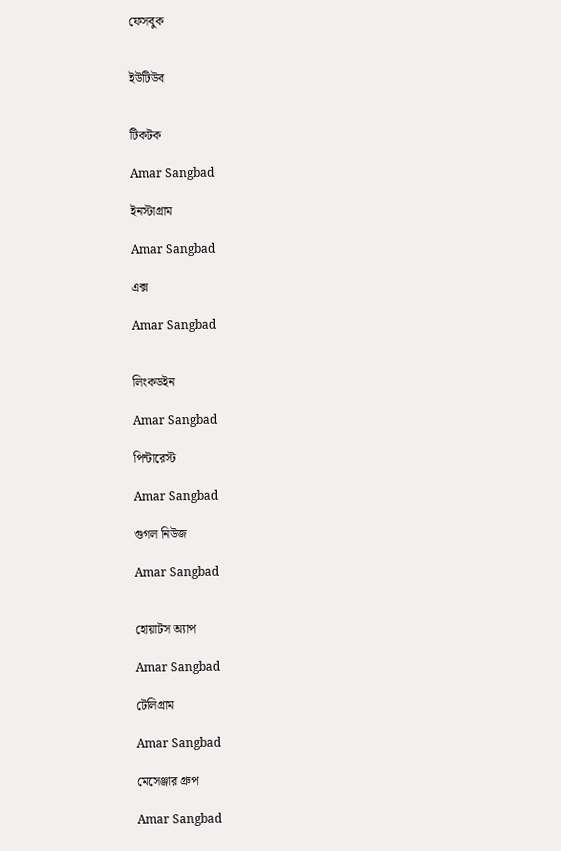ফেসবুক


ইউটিউব


টিকটক

Amar Sangbad

ইনস্টাগ্রাম

Amar Sangbad

এক্স

Amar Sangbad


লিংকডইন

Amar Sangbad

পিন্টারেস্ট

Amar Sangbad

গুগল নিউজ

Amar Sangbad


হোয়াটস অ্যাপ

Amar Sangbad

টেলিগ্রাম

Amar Sangbad

মেসেঞ্জার গ্রুপ

Amar Sangbad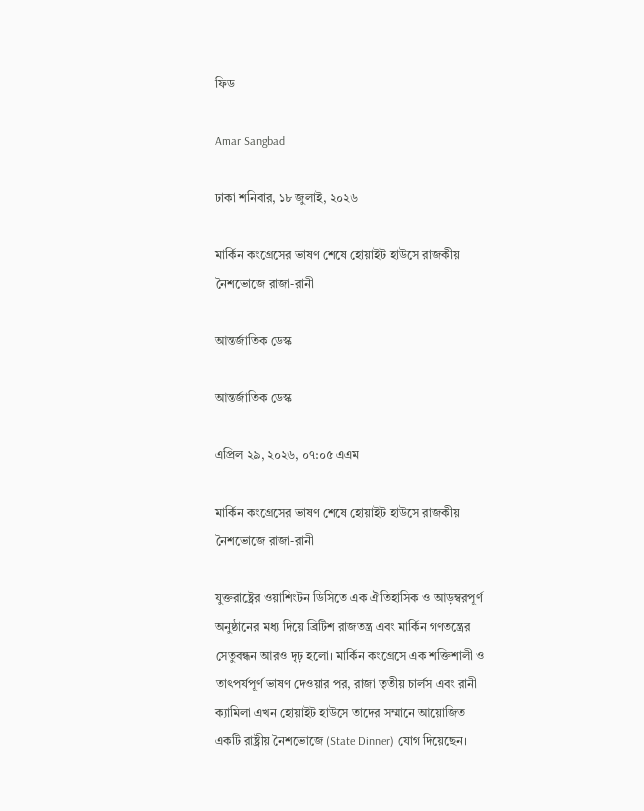ফিড

Amar Sangbad

ঢাকা শনিবার, ১৮ জুলাই, ২০২৬

মার্কিন কংগ্রেসের ভাষণ শেষে হোয়াইট হাউসে রাজকীয় নৈশভোজে রাজা-রানী

আন্তর্জাতিক ডেস্ক

আন্তর্জাতিক ডেস্ক

এপ্রিল ২৯, ২০২৬, ০৭:০৫ এএম

মার্কিন কংগ্রেসের ভাষণ শেষে হোয়াইট হাউসে রাজকীয় নৈশভোজে রাজা-রানী

যুক্তরাষ্ট্রের ওয়াশিংটন ডিসিতে এক ঐতিহাসিক ও আড়ম্বরপূর্ণ অনুষ্ঠানের মধ্য দিয়ে ব্রিটিশ রাজতন্ত্র এবং মার্কিন গণতন্ত্রের সেতুবন্ধন আরও দৃঢ় হলো। মার্কিন কংগ্রেসে এক শক্তিশালী ও তাৎপর্যপূর্ণ ভাষণ দেওয়ার পর, রাজা তৃতীয় চার্লস এবং রানী ক্যামিলা এখন হোয়াইট হাউসে তাদের সম্মানে আয়োজিত একটি রাষ্ট্রীয় নৈশভোজে (State Dinner) যোগ দিয়েছেন।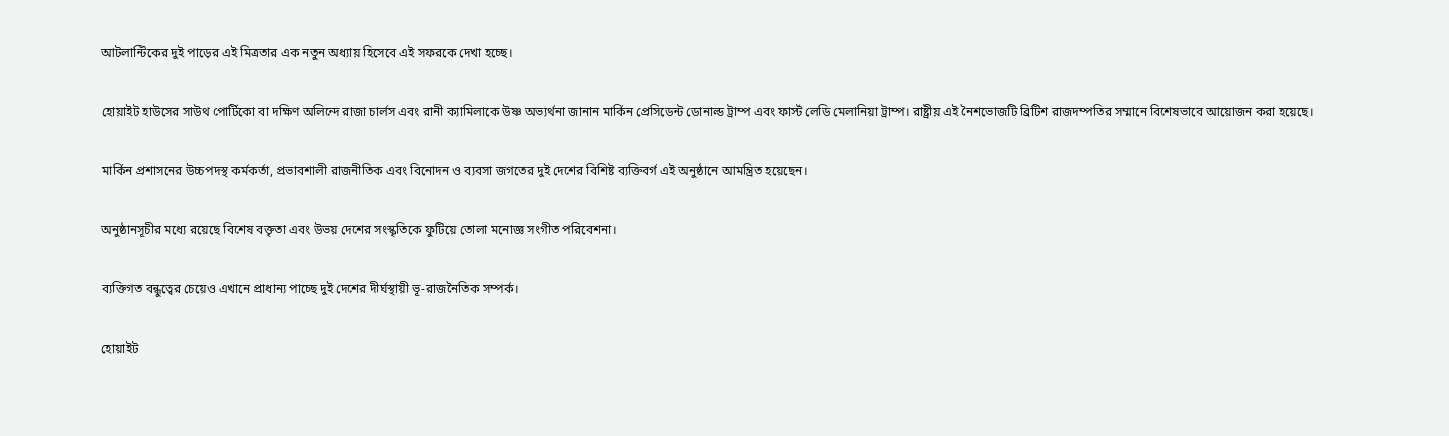আটলান্টিকের দুই পাড়ের এই মিত্রতার এক নতুন অধ্যায় হিসেবে এই সফরকে দেখা হচ্ছে।

হোয়াইট হাউসের সাউথ পোর্টিকো বা দক্ষিণ অলিন্দে রাজা চার্লস এবং রানী ক্যামিলাকে উষ্ণ অভ্যর্থনা জানান মার্কিন প্রেসিডেন্ট ডোনাল্ড ট্রাম্প এবং ফার্স্ট লেডি মেলানিয়া ট্রাম্প। রাষ্ট্রীয় এই নৈশভোজটি ব্রিটিশ রাজদম্পতির সম্মানে বিশেষভাবে আয়োজন করা হয়েছে।

মার্কিন প্রশাসনের উচ্চপদস্থ কর্মকর্তা, প্রভাবশালী রাজনীতিক এবং বিনোদন ও ব্যবসা জগতের দুই দেশের বিশিষ্ট ব্যক্তিবর্গ এই অনুষ্ঠানে আমন্ত্রিত হয়েছেন।

অনুষ্ঠানসূচীর মধ্যে রয়েছে বিশেষ বক্তৃতা এবং উভয় দেশের সংস্কৃতিকে ফুটিয়ে তোলা মনোজ্ঞ সংগীত পরিবেশনা।

ব্যক্তিগত বন্ধুত্বের চেয়েও এখানে প্রাধান্য পাচ্ছে দুই দেশের দীর্ঘস্থায়ী ভূ-রাজনৈতিক সম্পর্ক।

হোয়াইট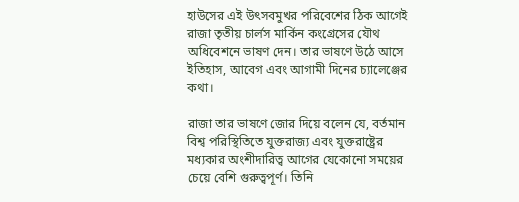হাউসের এই উৎসবমুখর পরিবেশের ঠিক আগেই রাজা তৃতীয় চার্লস মার্কিন কংগ্রেসের যৌথ অধিবেশনে ভাষণ দেন। তার ভাষণে উঠে আসে ইতিহাস, আবেগ এবং আগামী দিনের চ্যালেঞ্জের কথা।

রাজা তার ভাষণে জোর দিয়ে বলেন যে, বর্তমান বিশ্ব পরিস্থিতিতে যুক্তরাজ্য এবং যুক্তরাষ্ট্রের মধ্যকার অংশীদারিত্ব আগের যেকোনো সময়ের চেয়ে বেশি গুরুত্বপূর্ণ। তিনি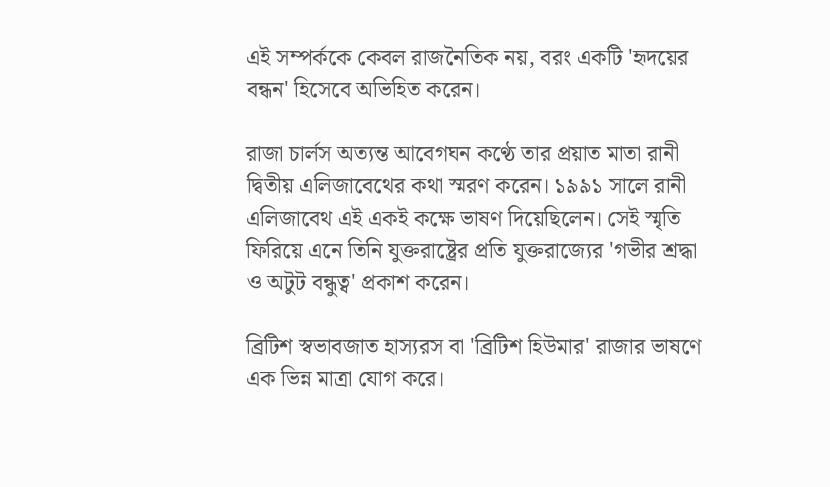এই সম্পর্ককে কেবল রাজনৈতিক নয়, বরং একটি 'হৃদয়ের বন্ধন' হিসেবে অভিহিত করেন।

রাজা চার্লস অত্যন্ত আবেগঘন কণ্ঠে তার প্রয়াত মাতা রানী দ্বিতীয় এলিজাবেথের কথা স্মরণ করেন। ১৯৯১ সালে রানী এলিজাবেথ এই একই কক্ষে ভাষণ দিয়েছিলেন। সেই স্মৃতি ফিরিয়ে এনে তিনি যুক্তরাষ্ট্রের প্রতি যুক্তরাজ্যের 'গভীর শ্রদ্ধা ও অটুট বন্ধুত্ব' প্রকাশ করেন।

ব্রিটিশ স্বভাবজাত হাস্যরস বা 'ব্রিটিশ হিউমার' রাজার ভাষণে এক ভিন্ন মাত্রা যোগ করে।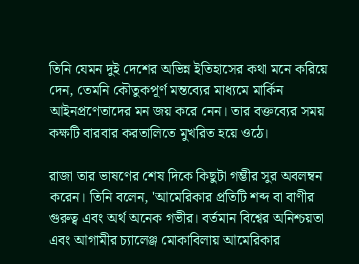তিনি যেমন দুই দেশের অভিন্ন ইতিহাসের কথা মনে করিয়ে দেন, তেমনি কৌতুকপূর্ণ মন্তব্যের মাধ্যমে মার্কিন আইনপ্রণেতাদের মন জয় করে নেন। তার বক্তব্যের সময় কক্ষটি বারবার করতালিতে মুখরিত হয়ে ওঠে।

রাজা তার ভাষণের শেষ দিকে কিছুটা গম্ভীর সুর অবলম্বন করেন। তিনি বলেন, 'আমেরিকার প্রতিটি শব্দ বা বাণীর গুরুত্ব এবং অর্থ অনেক গভীর। বর্তমান বিশ্বের অনিশ্চয়তা এবং আগামীর চ্যালেঞ্জ মোকাবিলায় আমেরিকার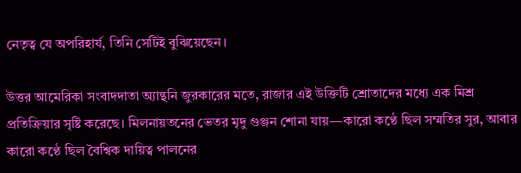নেতৃত্ব যে অপরিহার্য, তিনি সেটিই বুঝিয়েছেন।

উত্তর আমেরিকা সংবাদদাতা অ্যান্থনি জুরকারের মতে, রাজার এই উক্তিটি শ্রোতাদের মধ্যে এক মিশ্র প্রতিক্রিয়ার সৃষ্টি করেছে। মিলনায়তনের ভেতর মৃদু গুঞ্জন শোনা যায়—কারো কণ্ঠে ছিল সম্মতির সুর, আবার কারো কণ্ঠে ছিল বৈশ্বিক দায়িত্ব পালনের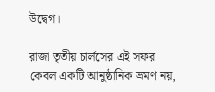উদ্বেগ।

রাজা তৃতীয় চার্লসের এই সফর কেবল একটি আনুষ্ঠানিক ভ্রমণ নয়,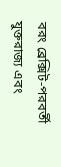বরং ব্রেক্সিট-পরবর্তী যুক্তরাজ্য এবং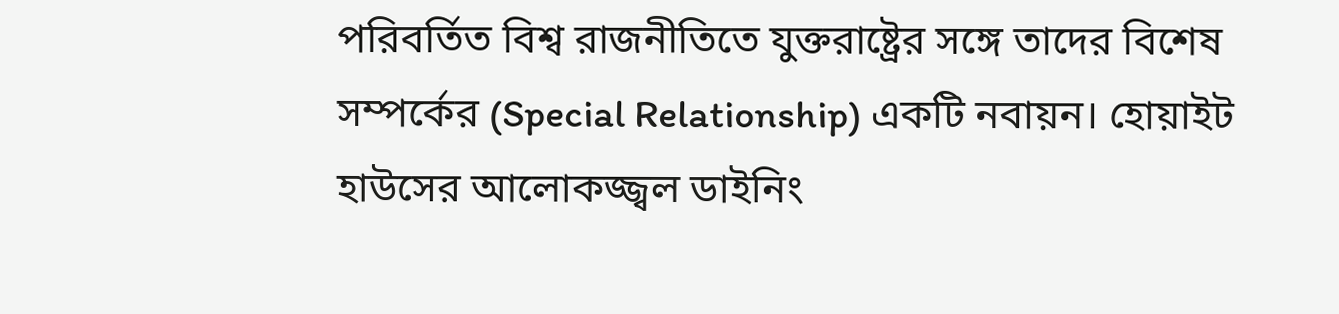পরিবর্তিত বিশ্ব রাজনীতিতে যুক্তরাষ্ট্রের সঙ্গে তাদের বিশেষ সম্পর্কের (Special Relationship) একটি নবায়ন। হোয়াইট হাউসের আলোকজ্জ্বল ডাইনিং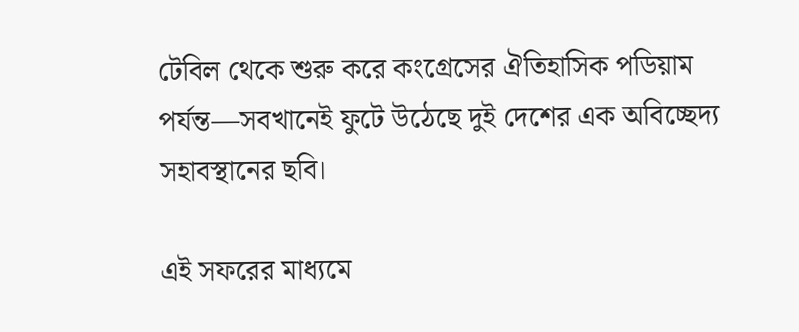টেবিল থেকে শুরু করে কংগ্রেসের ঐতিহাসিক পডিয়াম পর্যন্ত—সবখানেই ফুটে উঠেছে দুই দেশের এক অবিচ্ছেদ্য সহাবস্থানের ছবি।

এই সফরের মাধ্যমে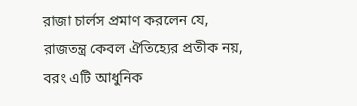রাজা চার্লস প্রমাণ করলেন যে, রাজতন্ত্র কেবল ঐতিহ্যের প্রতীক নয়, বরং এটি আধুনিক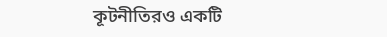কূটনীতিরও একটি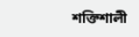শক্তিশালী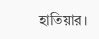হাতিয়ার।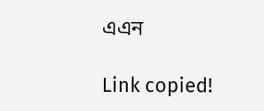এএন

Link copied!